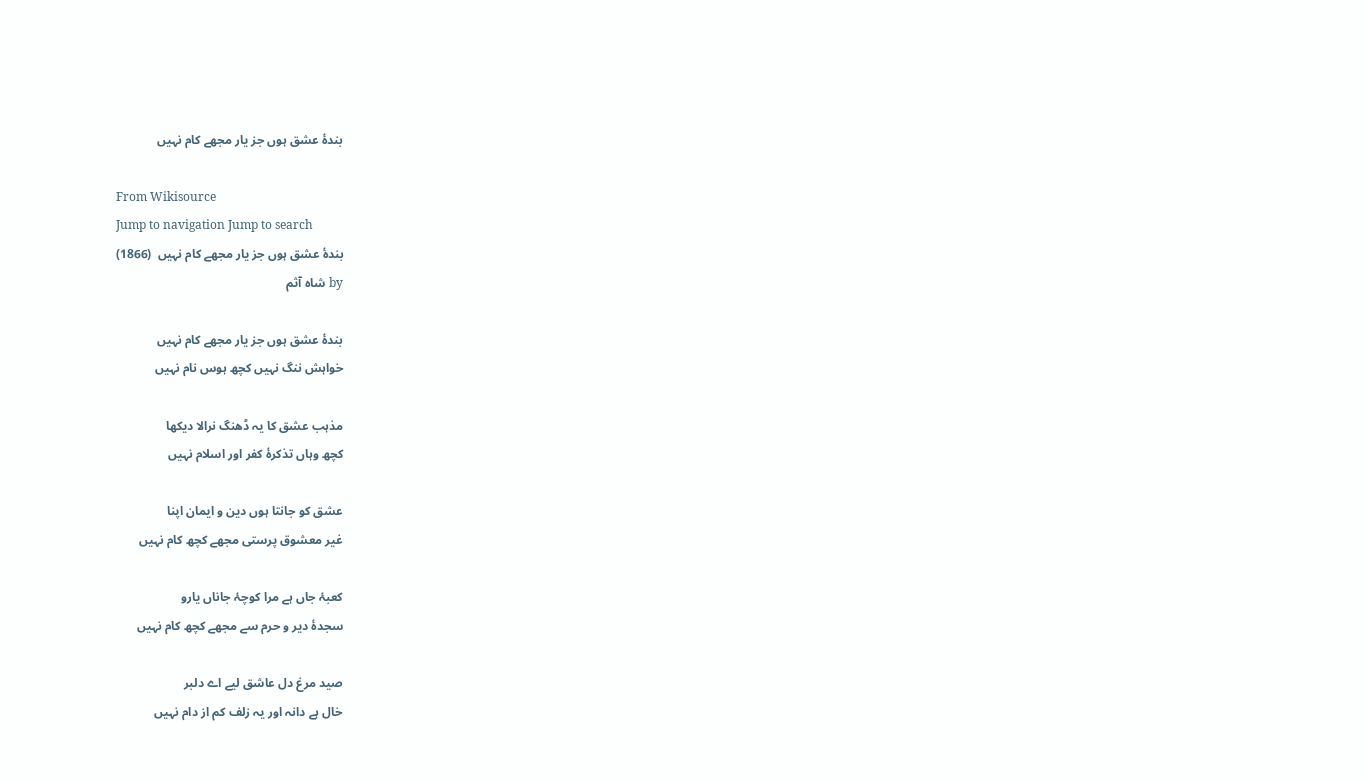بندۂ عشق ہوں جز یار مجھے کام نہیں

From Wikisource
Jump to navigation Jump to search
بندۂ عشق ہوں جز یار مجھے کام نہیں  (1866)
by شاہ آثم

بندۂ عشق ہوں جز یار مجھے کام نہیں
خواہش ننگ نہیں کچھ ہوس نام نہیں

مذہب عشق کا یہ ڈھنگ نرالا دیکھا
کچھ وہاں تذکرۂ کفر اور اسلام نہیں

عشق کو جانتا ہوں دین و ایمان اپنا
غیر معشوق پرستی مجھے کچھ کام نہیں

کعبۂ جاں ہے مرا کوچۂ جاناں یارو
سجدۂ دیر و حرم سے مجھے کچھ کام نہیں

صید مرغ دل عاشق لیے اے دلبر
خال ہے دانہ اور یہ زلف کم از دام نہیں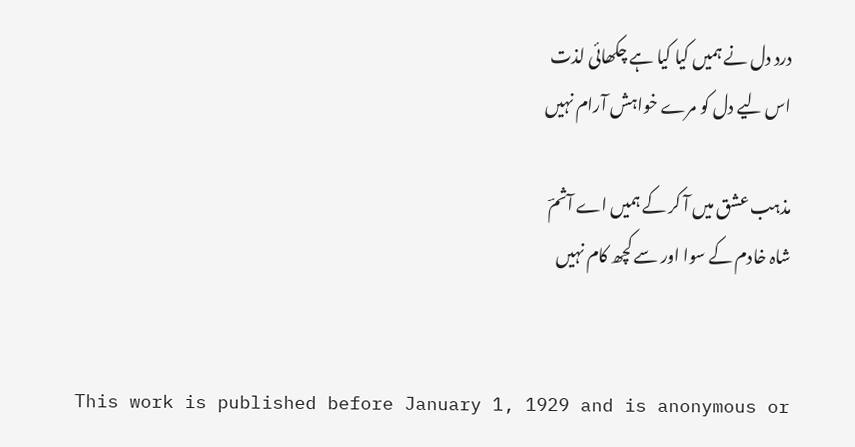درد دل نے ہمیں کیا کیا ہے چکھائی لذت
اس لیے دل کو مرے خواہش آرام نہیں

مذہب عشق میں آ کر کے ہمیں اے آثمؔ
شاہ خادم کے سوا اور سے کچھ کام نہیں


This work is published before January 1, 1929 and is anonymous or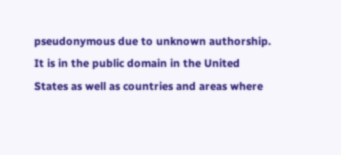pseudonymous due to unknown authorship. It is in the public domain in the United States as well as countries and areas where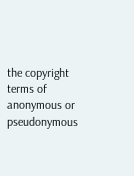the copyright terms of anonymous or pseudonymous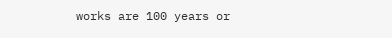works are 100 years or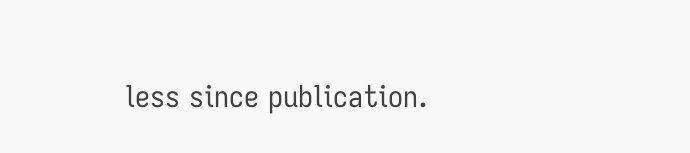less since publication.